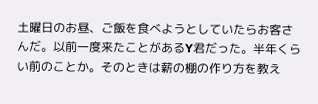土曜日のお昼、ご飯を食べようとしていたらお客さんだ。以前一度来たことがあるY君だった。半年くらい前のことか。そのときは薪の棚の作り方を教え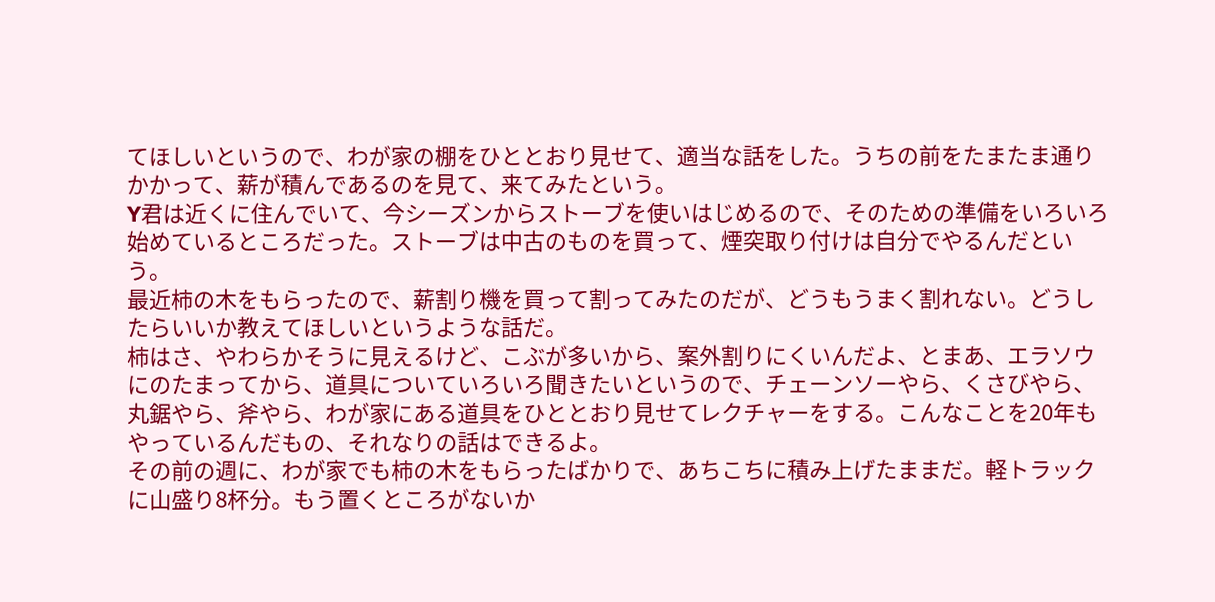てほしいというので、わが家の棚をひととおり見せて、適当な話をした。うちの前をたまたま通りかかって、薪が積んであるのを見て、来てみたという。
Y君は近くに住んでいて、今シーズンからストーブを使いはじめるので、そのための準備をいろいろ始めているところだった。ストーブは中古のものを買って、煙突取り付けは自分でやるんだという。
最近柿の木をもらったので、薪割り機を買って割ってみたのだが、どうもうまく割れない。どうしたらいいか教えてほしいというような話だ。
柿はさ、やわらかそうに見えるけど、こぶが多いから、案外割りにくいんだよ、とまあ、エラソウにのたまってから、道具についていろいろ聞きたいというので、チェーンソーやら、くさびやら、丸鋸やら、斧やら、わが家にある道具をひととおり見せてレクチャーをする。こんなことを20年もやっているんだもの、それなりの話はできるよ。
その前の週に、わが家でも柿の木をもらったばかりで、あちこちに積み上げたままだ。軽トラックに山盛り8杯分。もう置くところがないか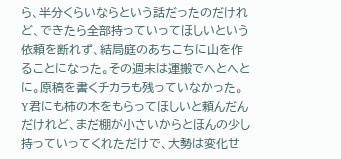ら、半分くらいならという話だったのだけれど、できたら全部持っていってほしいという依頼を断れず、結局庭のあちこちに山を作ることになった。その週末は運搬でへとへとに。原稿を書くチカラも残っていなかった。
Y君にも柿の木をもらってほしいと頼んだんだけれど、まだ棚が小さいからとほんの少し持っていってくれただけで、大勢は変化せ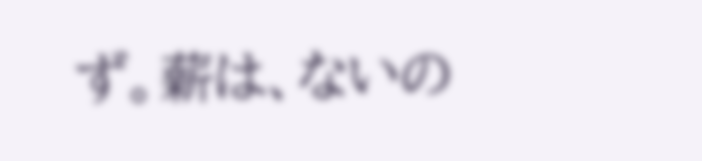ず。薪は、ないの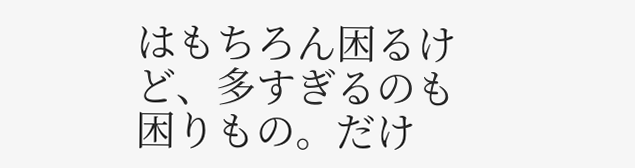はもちろん困るけど、多すぎるのも困りもの。だけ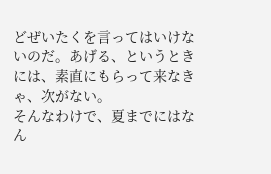どぜいたくを言ってはいけないのだ。あげる、というときには、素直にもらって来なきゃ、次がない。
そんなわけで、夏までにはなん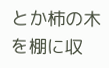とか柿の木を棚に収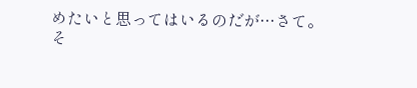めたいと思ってはいるのだが…さて。
そ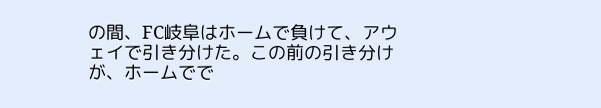の間、FC岐阜はホームで負けて、アウェイで引き分けた。この前の引き分けが、ホームでで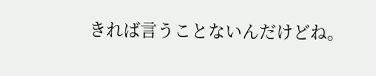きれば言うことないんだけどね。